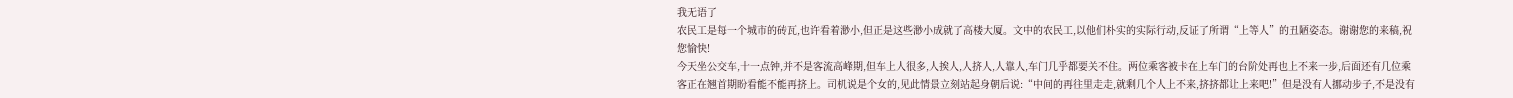我无语了
农民工是每一个城市的砖瓦,也许看着渺小,但正是这些渺小成就了高楼大厦。文中的农民工,以他们朴实的实际行动,反证了所谓“上等人”的丑陋姿态。谢谢您的来稿,祝您愉快!
今天坐公交车,十一点钟,并不是客流高峰期,但车上人很多,人挨人,人挤人,人靠人,车门几乎都要关不住。两位乘客被卡在上车门的台阶处再也上不来一步,后面还有几位乘客正在翘首期盼看能不能再挤上。司机说是个女的,见此情景立刻站起身朝后说:“中间的再往里走走,就剩几个人上不来,挤挤都让上来吧!”但是没有人挪动步子,不是没有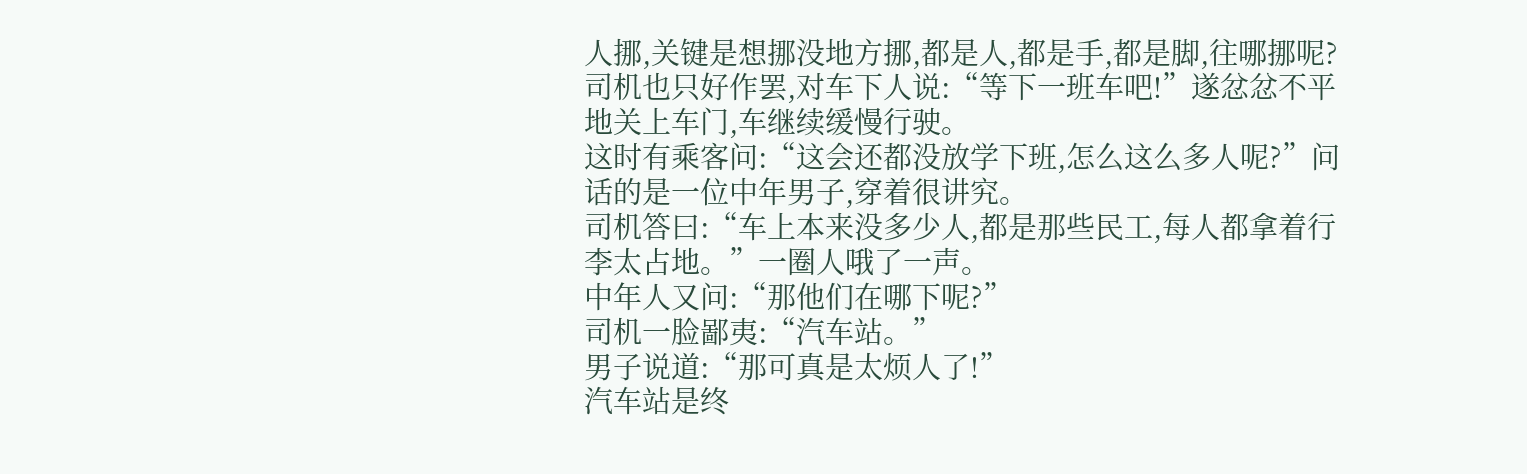人挪,关键是想挪没地方挪,都是人,都是手,都是脚,往哪挪呢?司机也只好作罢,对车下人说:“等下一班车吧!”遂忿忿不平地关上车门,车继续缓慢行驶。
这时有乘客问:“这会还都没放学下班,怎么这么多人呢?”问话的是一位中年男子,穿着很讲究。
司机答曰:“车上本来没多少人,都是那些民工,每人都拿着行李太占地。”一圈人哦了一声。
中年人又问:“那他们在哪下呢?”
司机一脸鄙夷:“汽车站。”
男子说道:“那可真是太烦人了!”
汽车站是终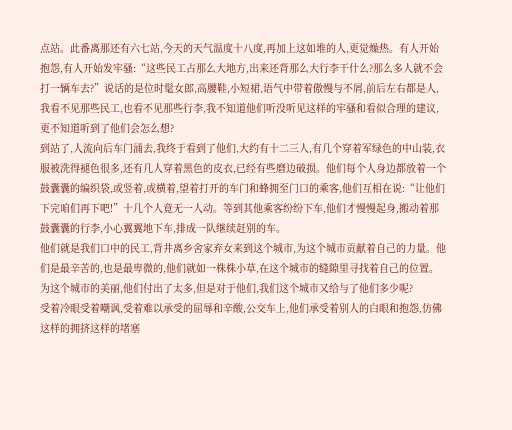点站。此番离那还有六七站,今天的天气温度十八度,再加上这如堆的人,更觉燥热。有人开始抱怨,有人开始发牢骚:“这些民工占那么大地方,出来还背那么大行李干什么?那么多人就不会打一辆车去?”说话的是位时髦女郎,高腰鞋,小短裙,语气中带着傲慢与不屑,前后左右都是人,我看不见那些民工,也看不见那些行李,我不知道他们听没听见这样的牢骚和看似合理的建议,更不知道听到了他们会怎么想?
到站了,人流向后车门涌去,我终于看到了他们,大约有十二三人,有几个穿着军绿色的中山装,衣服被洗得褪色很多,还有几人穿着黑色的皮衣,已经有些磨边破损。他们每个人身边都放着一个鼓囊囊的编织袋,或竖着,或横着,望着打开的车门和蜂拥至门口的乘客,他们互相在说:“让他们下完咱们再下吧!”十几个人竟无一人动。等到其他乘客纷纷下车,他们才慢慢起身,搬动着那鼓囊囊的行李,小心翼翼地下车,排成一队继续赶别的车。
他们就是我们口中的民工,背井离乡舍家弃女来到这个城市,为这个城市贡献着自己的力量。他们是最辛苦的,也是最卑微的,他们就如一株株小草,在这个城市的缝隙里寻找着自己的位置。为这个城市的美丽,他们付出了太多,但是对于他们,我们这个城市又给与了他们多少呢?
受着冷眼受着嘲讽,受着难以承受的屈辱和辛酸,公交车上,他们承受着别人的白眼和抱怨,仿佛这样的拥挤这样的堵塞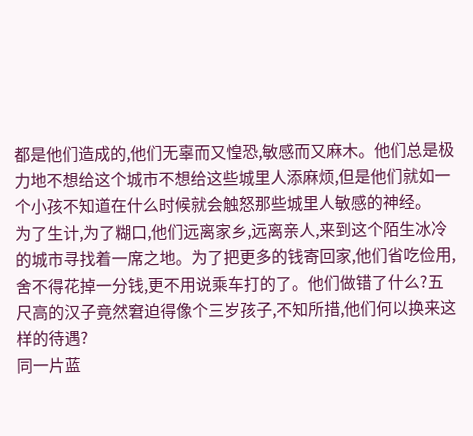都是他们造成的,他们无辜而又惶恐,敏感而又麻木。他们总是极力地不想给这个城市不想给这些城里人添麻烦,但是他们就如一个小孩不知道在什么时候就会触怒那些城里人敏感的神经。
为了生计,为了糊口,他们远离家乡,远离亲人,来到这个陌生冰冷的城市寻找着一席之地。为了把更多的钱寄回家,他们省吃俭用,舍不得花掉一分钱,更不用说乘车打的了。他们做错了什么?五尺高的汉子竟然窘迫得像个三岁孩子,不知所措,他们何以换来这样的待遇?
同一片蓝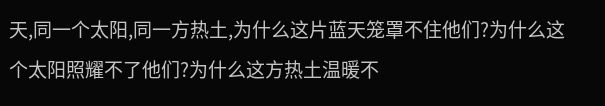天,同一个太阳,同一方热土,为什么这片蓝天笼罩不住他们?为什么这个太阳照耀不了他们?为什么这方热土温暖不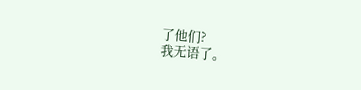了他们?
我无语了。